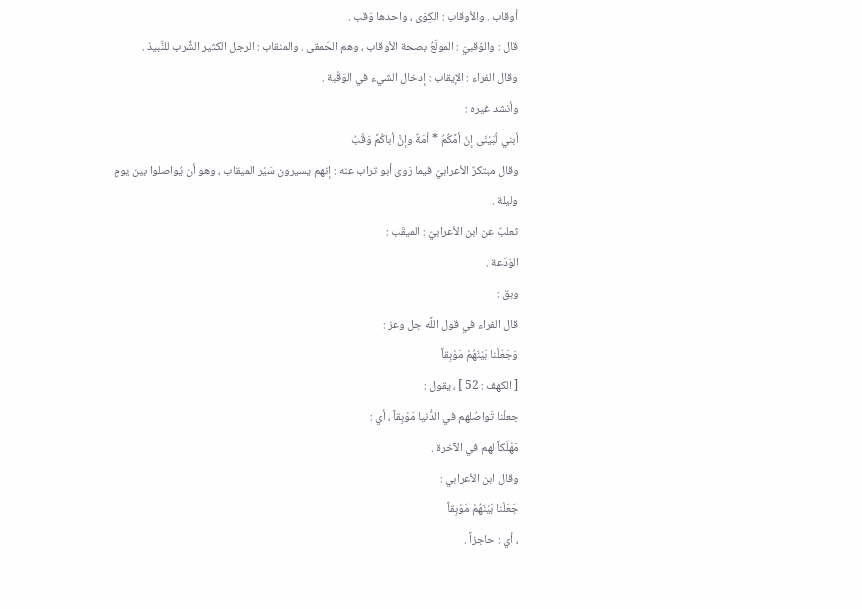أوقاب . والأوقاب : الكِوَى ، واحدها وَقب .
قال : والوُقبيّ : المولَعُ بصحة الأوقاب ، وهم الحَمقى . والمنقاب : الرجل الكثير الشُّرب للنَّبيذ .
وقال الفراء : الإيقاب : إدخال الشيء في الوَقْبة .
وأنشد غيره :
أبني لُبَيْنَى إنّ أمَّكُمُ * أمَةٌ وإنَّ أباكُمَّ وَقْبُ
وقال مبتكرٌ الأعرابيّ فيما رَوى أبو تراب عنه : إنهم يسيرون سَيْر الميقاب ، وهو أن يُواصلوا بين يومٍ وليلة .
ثعلبٌ عن ابن الأعرابيّ : الميقَب :
الوَدَعة .
وبق :
قال الفراء في قول اللَّه جل وعز :
وَجَعَلْنا بَيْنَهُمْ مَوْبِقاً
[ الكهف : 52 ] ، يقول :
جعلْنا تَواصُلهم في الدُّنيا مَوْبِقاً ، أي :
مَهْلَكاً لهم في الآخرة .
وقال ابن الأعرابي :
جَعَلْنا بَيْنَهُمْ مَوْبِقاً
، أي : حاجزاً .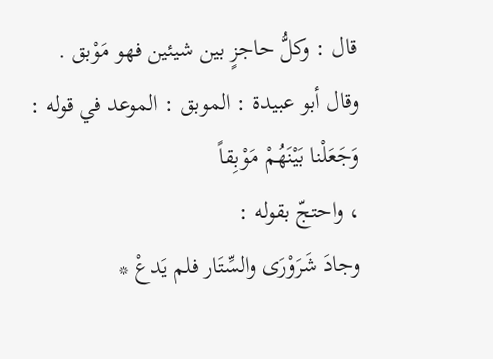قال : وكلُّ حاجزٍ بين شيئين فهو مَوْبق .
وقال أبو عبيدة : الموبق : الموعد في قوله :
وَجَعَلْنا بَيْنَهُمْ مَوْبِقاً
، واحتجّ بقوله :
وجادَ شَرَوْرَى والسِّتَار فلم يَدعْ *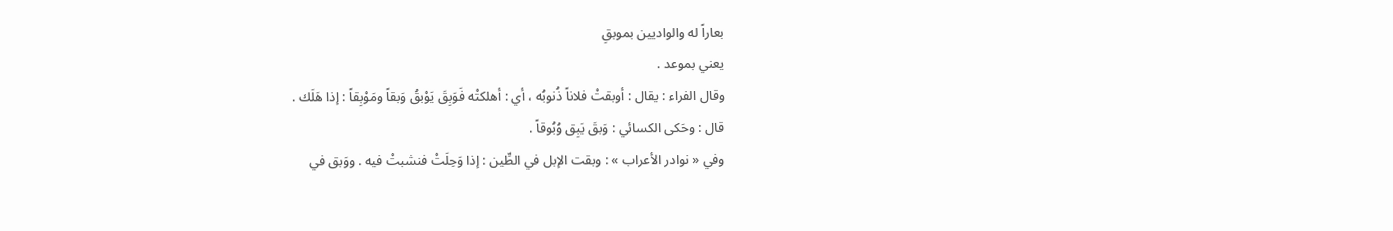بعاراً له والواديين بموبقِ
يعني بموعد .
وقال الفراء : يقال : أوبقتْ فلاناً ذُنوبُه ، أي : أهلكتْه فَوَبِقَ يَوْبقُ وَبقاً ومَوْبِقاً : إذا هَلَك .
قال : وحَكى الكسائي : وَبقَ يَبِق وُبُوقاً .
وفي « نوادر الأعراب » : وبقت الإبل في الطِّين : إذا وَحِلَتْ فنشبتْ فيه . ووَبق في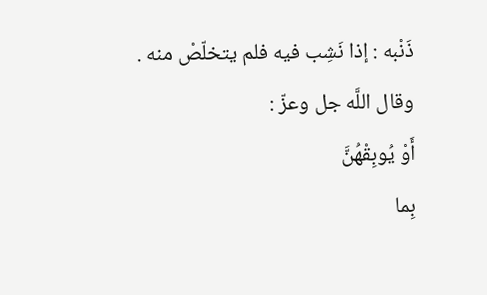ذَنْبه : إذا نَشِب فيه فلم يتخلّصْ منه .
وقال اللَّه جل وعزّ :
أَوْ يُوبِقْهُنَّ
بِما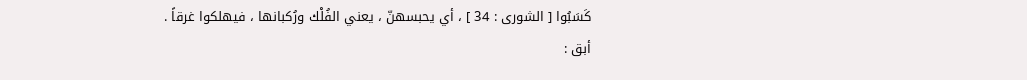كَسَبُوا [ الشورى : 34 ] ، أي يحبسهنّ ، يعني الفُلْك ورُكبانها ، فيهلكوا غرقاً .
أبق :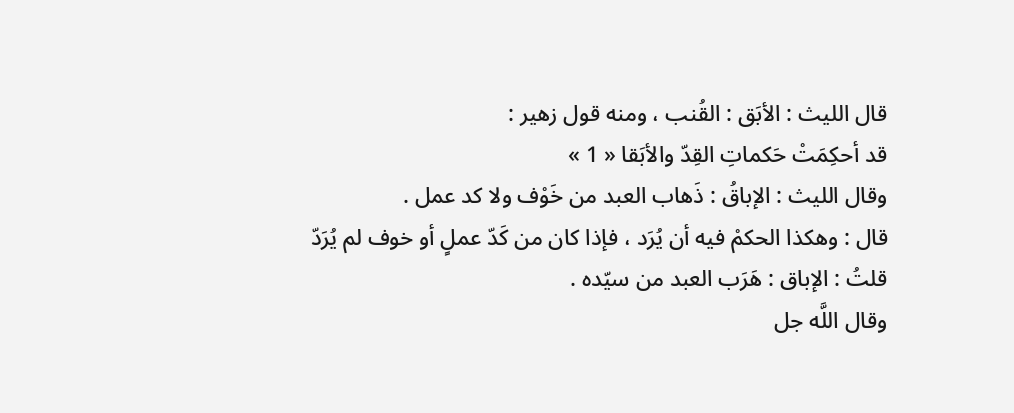قال الليث : الأبَق : القُنب ، ومنه قول زهير :
قد أحكِمَتْ حَكماتِ القِدّ والأبَقا « 1 »
وقال الليث : الإباقُ : ذَهاب العبد من خَوْف ولا كد عمل .
قال : وهكذا الحكمْ فيه أن يُرَد ، فإذا كان من كَدّ عملٍ أو خوف لم يُرَدّ
قلتُ : الإباق : هَرَب العبد من سيّده .
وقال اللَّه جل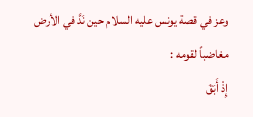وعز في قصة يونس عليه السلام حين نَدَّ في الأرض مغاضباً لقومه :
إِذْ أَبَقَ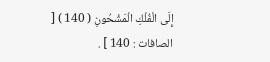إِلَى الْفُلْكِ الْمَشْحُونِ ( 140 ) [ الصافات : 140 ] .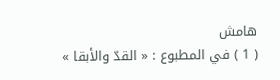هامش
( 1 ) في المطبوع : « القدّ والأبقا »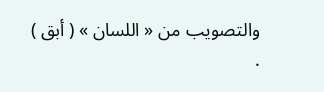والتصويب من « اللسان » ( أبق ) .